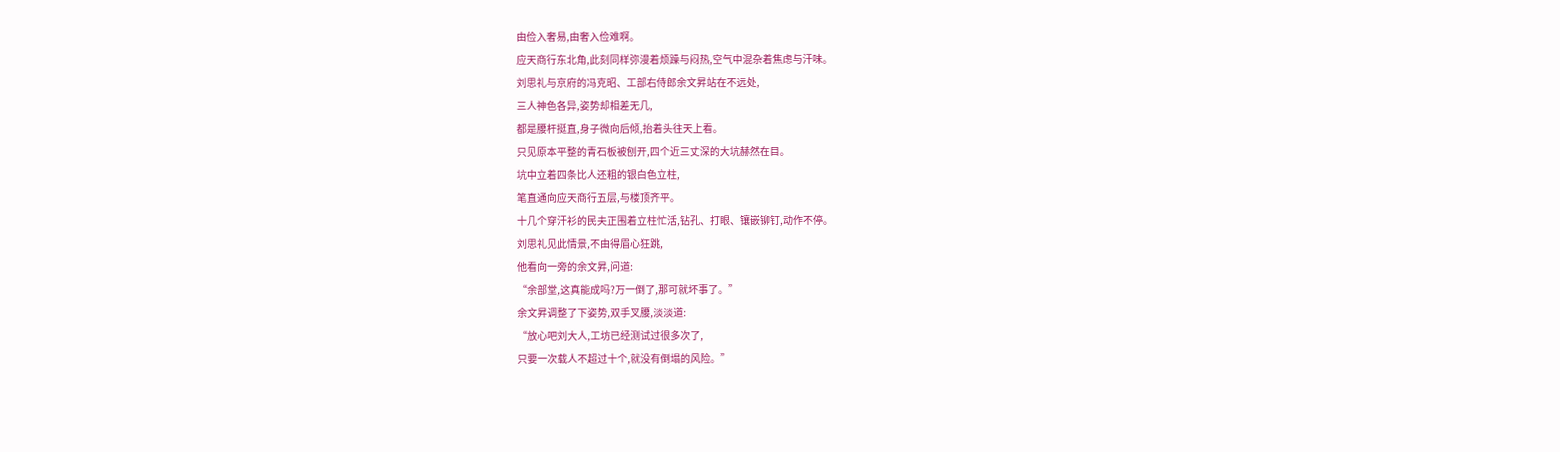由俭入奢易,由奢入俭难啊。
应天商行东北角,此刻同样弥漫着烦躁与闷热,空气中混杂着焦虑与汗味。
刘思礼与京府的冯克昭、工部右侍郎余文昇站在不远处,
三人神色各异,姿势却相差无几,
都是腰杆挺直,身子微向后倾,抬着头往天上看。
只见原本平整的青石板被刨开,四个近三丈深的大坑赫然在目。
坑中立着四条比人还粗的银白色立柱,
笔直通向应天商行五层,与楼顶齐平。
十几个穿汗衫的民夫正围着立柱忙活,钻孔、打眼、镶嵌铆钉,动作不停。
刘思礼见此情景,不由得眉心狂跳,
他看向一旁的余文昇,问道:
“余部堂,这真能成吗?万一倒了,那可就坏事了。”
余文昇调整了下姿势,双手叉腰,淡淡道:
“放心吧刘大人,工坊已经测试过很多次了,
只要一次载人不超过十个,就没有倒塌的风险。”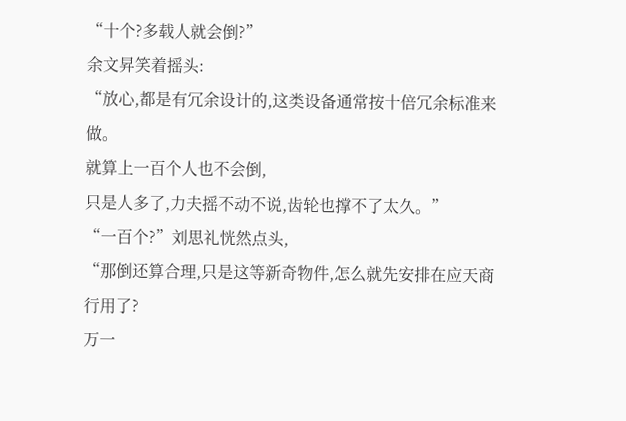“十个?多载人就会倒?”
余文昇笑着摇头:
“放心,都是有冗余设计的,这类设备通常按十倍冗余标准来做。
就算上一百个人也不会倒,
只是人多了,力夫摇不动不说,齿轮也撑不了太久。”
“一百个?”刘思礼恍然点头,
“那倒还算合理,只是这等新奇物件,怎么就先安排在应天商行用了?
万一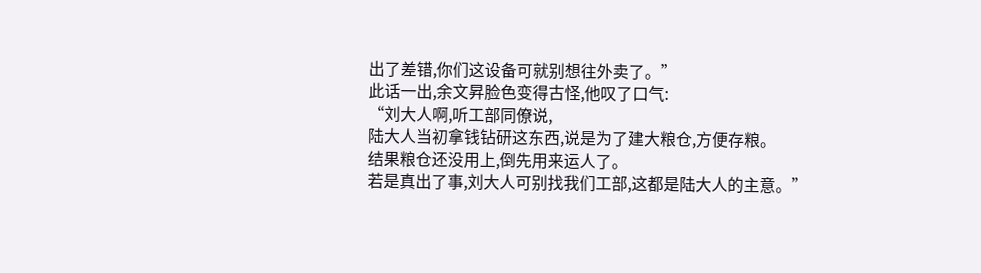出了差错,你们这设备可就别想往外卖了。”
此话一出,余文昇脸色变得古怪,他叹了口气:
“刘大人啊,听工部同僚说,
陆大人当初拿钱钻研这东西,说是为了建大粮仓,方便存粮。
结果粮仓还没用上,倒先用来运人了。
若是真出了事,刘大人可别找我们工部,这都是陆大人的主意。”